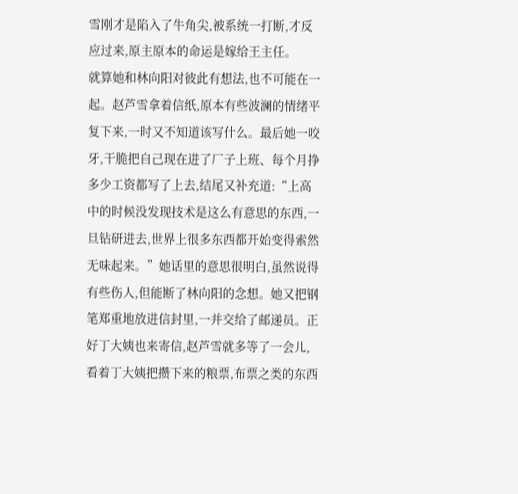雪刚才是陷入了牛角尖,被系统一打断,才反应过来,原主原本的命运是嫁给王主任。
就算她和林向阳对彼此有想法,也不可能在一起。赵芦雪拿着信纸,原本有些波澜的情绪平复下来,一时又不知道该写什么。最后她一咬牙,干脆把自己现在进了厂子上班、每个月挣多少工资都写了上去,结尾又补充道:“上高中的时候没发现技术是这么有意思的东西,一旦钻研进去,世界上很多东西都开始变得索然无味起来。”她话里的意思很明白,虽然说得有些伤人,但能断了林向阳的念想。她又把钢笔郑重地放进信封里,一并交给了邮递员。正好丁大姨也来寄信,赵芦雪就多等了一会儿,看着丁大姨把攒下来的粮票,布票之类的东西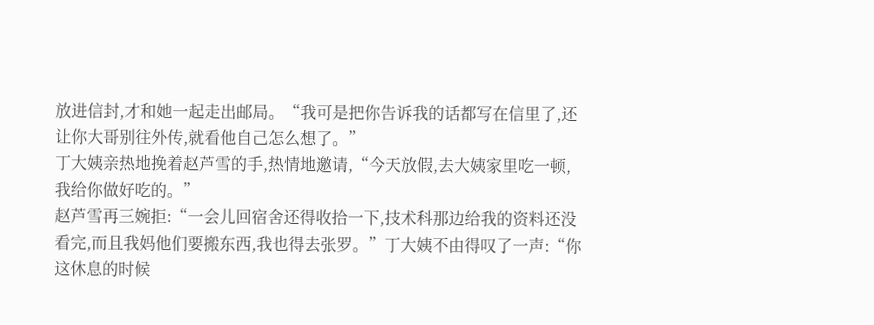放进信封,才和她一起走出邮局。“我可是把你告诉我的话都写在信里了,还让你大哥别往外传,就看他自己怎么想了。”
丁大姨亲热地挽着赵芦雪的手,热情地邀请,“今天放假,去大姨家里吃一顿,我给你做好吃的。”
赵芦雪再三婉拒:“一会儿回宿舍还得收拾一下,技术科那边给我的资料还没看完,而且我妈他们要搬东西,我也得去张罗。”丁大姨不由得叹了一声:“你这休息的时候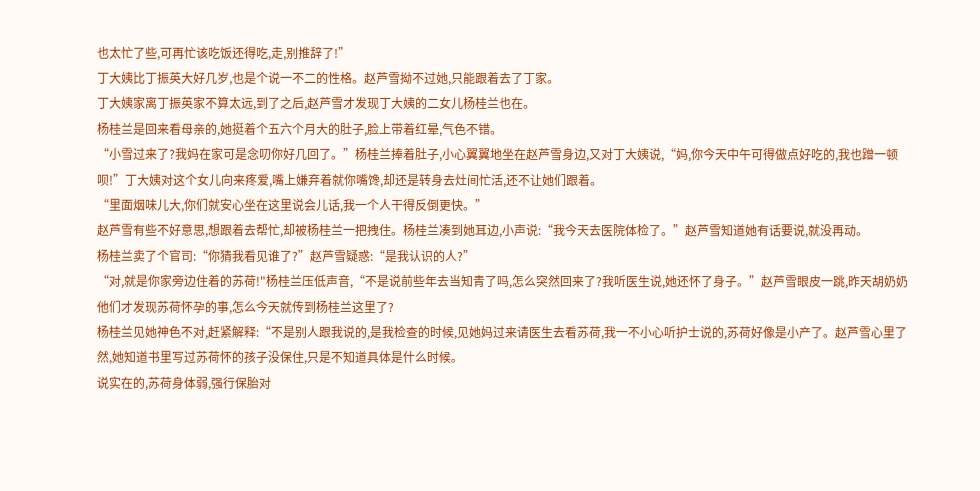也太忙了些,可再忙该吃饭还得吃,走,别推辞了!”
丁大姨比丁振英大好几岁,也是个说一不二的性格。赵芦雪拗不过她,只能跟着去了丁家。
丁大姨家离丁振英家不算太远,到了之后,赵芦雪才发现丁大姨的二女儿杨桂兰也在。
杨桂兰是回来看母亲的,她挺着个五六个月大的肚子,脸上带着红晕,气色不错。
“小雪过来了?我妈在家可是念叨你好几回了。”杨桂兰捧着肚子,小心翼翼地坐在赵芦雪身边,又对丁大姨说,“妈,你今天中午可得做点好吃的,我也蹭一顿呗!”丁大姨对这个女儿向来疼爱,嘴上嫌弃着就你嘴馋,却还是转身去灶间忙活,还不让她们跟着。
“里面烟味儿大,你们就安心坐在这里说会儿话,我一个人干得反倒更快。”
赵芦雪有些不好意思,想跟着去帮忙,却被杨桂兰一把拽住。杨桂兰凑到她耳边,小声说:“我今天去医院体检了。”赵芦雪知道她有话要说,就没再动。
杨桂兰卖了个官司:“你猜我看见谁了?”赵芦雪疑惑:“是我认识的人?”
“对,就是你家旁边住着的苏荷!"杨桂兰压低声音,“不是说前些年去当知青了吗,怎么突然回来了?我听医生说,她还怀了身子。”赵芦雪眼皮一跳,昨天胡奶奶他们才发现苏荷怀孕的事,怎么今天就传到杨桂兰这里了?
杨桂兰见她神色不对,赶紧解释:“不是别人跟我说的,是我检查的时候,见她妈过来请医生去看苏荷,我一不小心听护士说的,苏荷好像是小产了。赵芦雪心里了然,她知道书里写过苏荷怀的孩子没保住,只是不知道具体是什么时候。
说实在的,苏荷身体弱,强行保胎对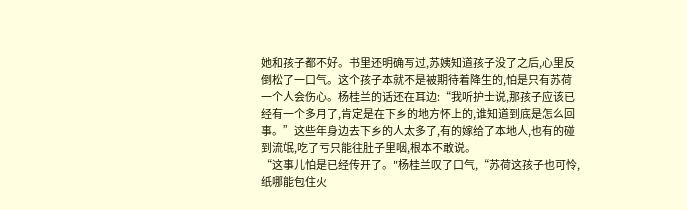她和孩子都不好。书里还明确写过,苏姨知道孩子没了之后,心里反倒松了一口气。这个孩子本就不是被期待着降生的,怕是只有苏荷一个人会伤心。杨桂兰的话还在耳边:“我听护士说,那孩子应该已经有一个多月了,肯定是在下乡的地方怀上的,谁知道到底是怎么回事。”这些年身边去下乡的人太多了,有的嫁给了本地人,也有的碰到流氓,吃了亏只能往肚子里咽,根本不敢说。
“这事儿怕是已经传开了。"杨桂兰叹了口气,“苏荷这孩子也可怜,纸哪能包住火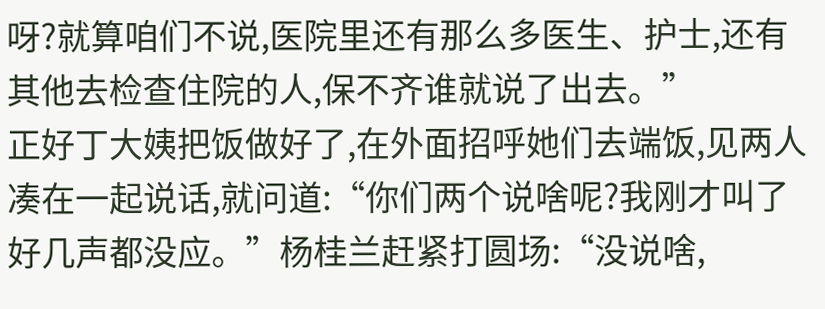呀?就算咱们不说,医院里还有那么多医生、护士,还有其他去检查住院的人,保不齐谁就说了出去。”
正好丁大姨把饭做好了,在外面招呼她们去端饭,见两人凑在一起说话,就问道:“你们两个说啥呢?我刚才叫了好几声都没应。”杨桂兰赶紧打圆场:“没说啥,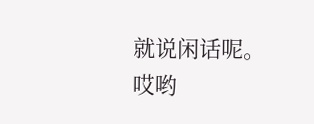就说闲话呢。哎哟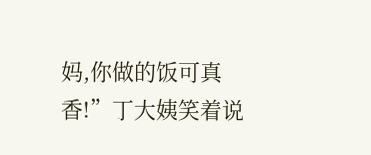妈,你做的饭可真香!”丁大姨笑着说